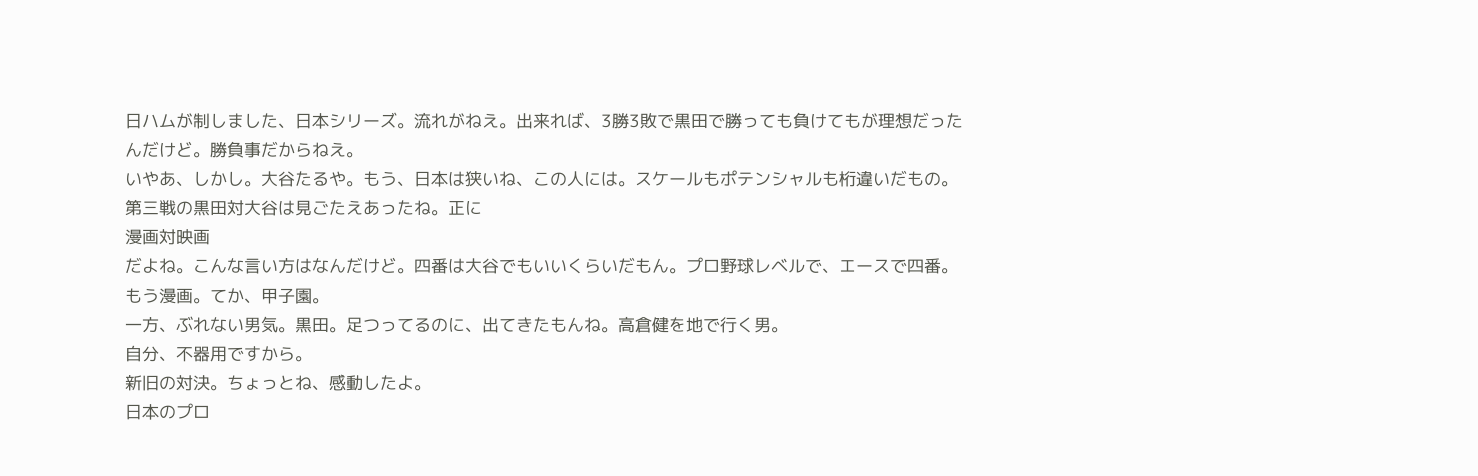日ハムが制しました、日本シリーズ。流れがねえ。出来れば、3勝3敗で黒田で勝っても負けてもが理想だったんだけど。勝負事だからねえ。
いやあ、しかし。大谷たるや。もう、日本は狭いね、この人には。スケールもポテンシャルも桁違いだもの。
第三戦の黒田対大谷は見ごたえあったね。正に
漫画対映画
だよね。こんな言い方はなんだけど。四番は大谷でもいいくらいだもん。プロ野球レベルで、エースで四番。もう漫画。てか、甲子園。
一方、ぶれない男気。黒田。足つってるのに、出てきたもんね。高倉健を地で行く男。
自分、不器用ですから。
新旧の対決。ちょっとね、感動したよ。
日本のプロ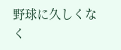野球に久しくなく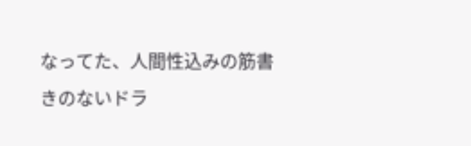なってた、人間性込みの筋書きのないドラ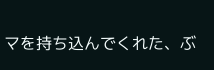マを持ち込んでくれた、ぶ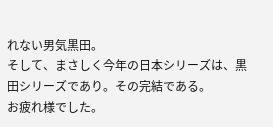れない男気黒田。
そして、まさしく今年の日本シリーズは、黒田シリーズであり。その完結である。
お疲れ様でした。